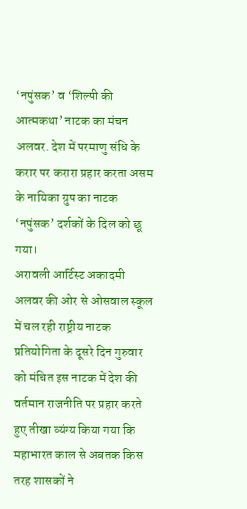‘नपुंसक’ व ‘शिल्पी की आत्मकथा’ नाटक का मंचन
अलवर. देश में परमाणु संधि के करार पर करारा प्रहार करता असम के नायिका ग्रुप का नाटक ‘नपुंसक’ दर्शकों के दिल को छू गया।
अरावली आर्टिस्ट अकादमी अलवर की ओर से ओसवाल स्कूल में चल रही राष्ट्रीय नाटक प्रतियोगिता के दूसरे दिन गुरुवार को मंचित इस नाटक में देश की वर्तमान राजनीति पर प्रहार करते हुए तीखा व्यंग्य किया गया कि महाभारत काल से अबतक किस तरह शासकों ने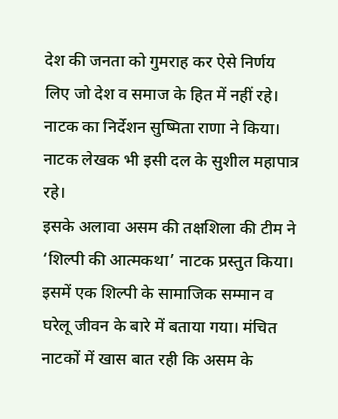देश की जनता को गुमराह कर ऐसे निर्णय लिए जो देश व समाज के हित में नहीं रहे। नाटक का निर्देशन सुष्मिता राणा ने किया। नाटक लेखक भी इसी दल के सुशील महापात्र रहे।
इसके अलावा असम की तक्षशिला की टीम ने ‘शिल्पी की आत्मकथा’ नाटक प्रस्तुत किया। इसमें एक शिल्पी के सामाजिक सम्मान व घरेलू जीवन के बारे में बताया गया। मंचित नाटकों में खास बात रही कि असम के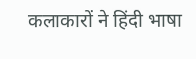कलाकारों ने हिंदी भाषा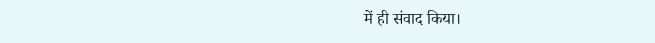में ही संवाद किया।